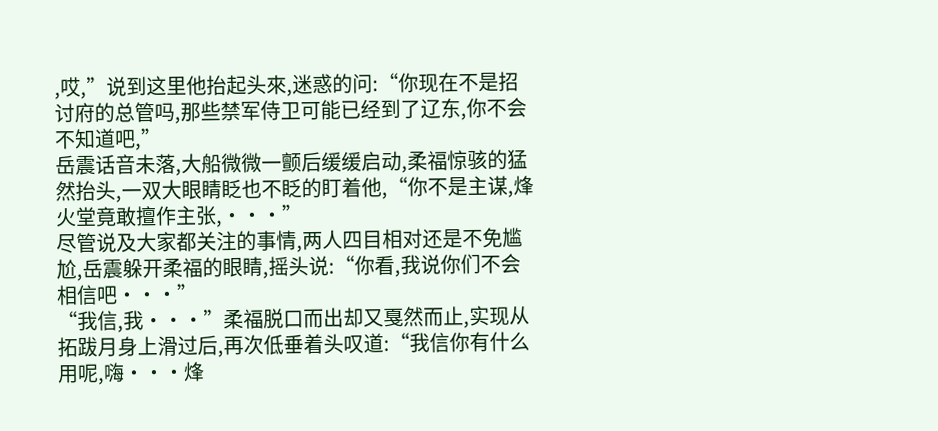,哎,”说到这里他抬起头來,迷惑的问:“你现在不是招讨府的总管吗,那些禁军侍卫可能已经到了辽东,你不会不知道吧,”
岳震话音未落,大船微微一颤后缓缓启动,柔福惊骇的猛然抬头,一双大眼睛眨也不眨的盯着他,“你不是主谋,烽火堂竟敢擅作主张,···”
尽管说及大家都关注的事情,两人四目相对还是不免尴尬,岳震躲开柔福的眼睛,摇头说:“你看,我说你们不会相信吧···”
“我信,我···”柔福脱口而出却又戛然而止,实现从拓跋月身上滑过后,再次低垂着头叹道:“我信你有什么用呢,嗨···烽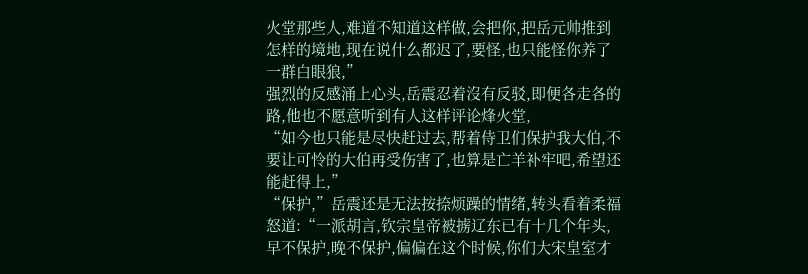火堂那些人,难道不知道这样做,会把你,把岳元帅推到怎样的境地,现在说什么都迟了,要怪,也只能怪你养了一群白眼狼,”
强烈的反感涌上心头,岳震忍着沒有反驳,即便各走各的路,他也不愿意听到有人这样评论烽火堂,
“如今也只能是尽快赶过去,帮着侍卫们保护我大伯,不要让可怜的大伯再受伤害了,也算是亡羊补牢吧,希望还能赶得上,”
“保护,”岳震还是无法按捺烦躁的情绪,转头看着柔福怒道:“一派胡言,钦宗皇帝被掳辽东已有十几个年头,早不保护,晚不保护,偏偏在这个时候,你们大宋皇室才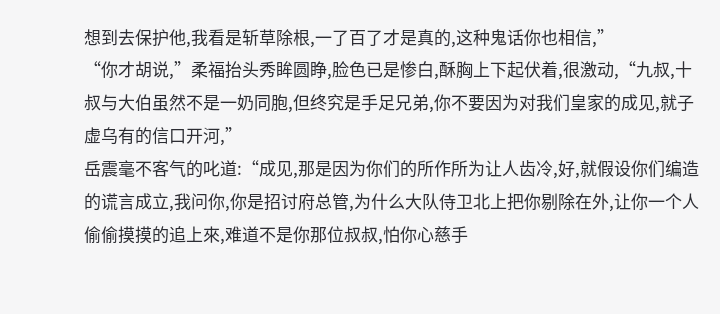想到去保护他,我看是斩草除根,一了百了才是真的,这种鬼话你也相信,”
“你才胡说,”柔福抬头秀眸圆睁,脸色已是惨白,酥胸上下起伏着,很激动,“九叔,十叔与大伯虽然不是一奶同胞,但终究是手足兄弟,你不要因为对我们皇家的成见,就子虚乌有的信口开河,”
岳震毫不客气的叱道:“成见,那是因为你们的所作所为让人齿冷,好,就假设你们编造的谎言成立,我问你,你是招讨府总管,为什么大队侍卫北上把你剔除在外,让你一个人偷偷摸摸的追上來,难道不是你那位叔叔,怕你心慈手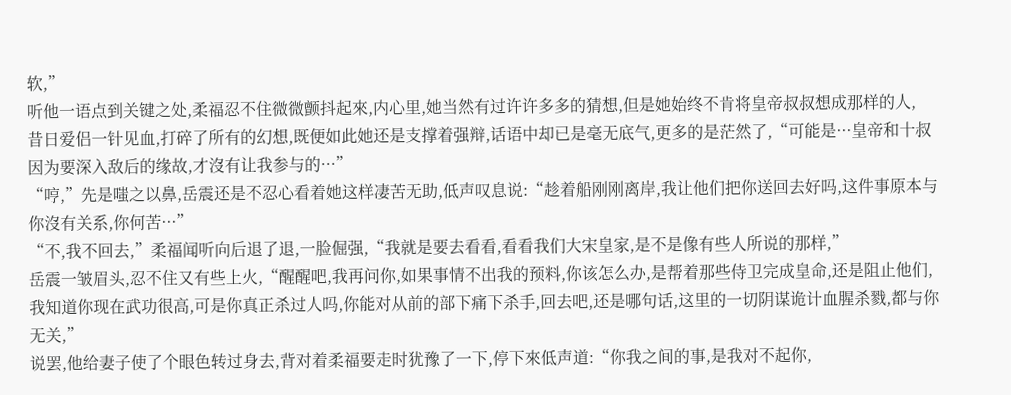软,”
听他一语点到关键之处,柔福忍不住微微颤抖起來,内心里,她当然有过许许多多的猜想,但是她始终不肯将皇帝叔叔想成那样的人,
昔日爱侣一针见血,打碎了所有的幻想,既便如此她还是支撑着强辩,话语中却已是毫无底气,更多的是茫然了,“可能是···皇帝和十叔因为要深入敌后的缘故,才沒有让我参与的···”
“哼,”先是嗤之以鼻,岳震还是不忍心看着她这样凄苦无助,低声叹息说:“趁着船刚刚离岸,我让他们把你送回去好吗,这件事原本与你沒有关系,你何苦···”
“不,我不回去,”柔福闻听向后退了退,一脸倔强,“我就是要去看看,看看我们大宋皇家,是不是像有些人所说的那样,”
岳震一皱眉头,忍不住又有些上火,“醒醒吧,我再问你,如果事情不出我的预料,你该怎么办,是帮着那些侍卫完成皇命,还是阻止他们,我知道你现在武功很高,可是你真正杀过人吗,你能对从前的部下痛下杀手,回去吧,还是哪句话,这里的一切阴谋诡计血腥杀戮,都与你无关,”
说罢,他给妻子使了个眼色转过身去,背对着柔福要走时犹豫了一下,停下來低声道:“你我之间的事,是我对不起你,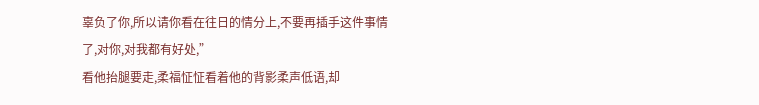辜负了你,所以请你看在往日的情分上,不要再插手这件事情了,对你,对我都有好处,”
看他抬腿要走,柔福怔怔看着他的背影柔声低语,却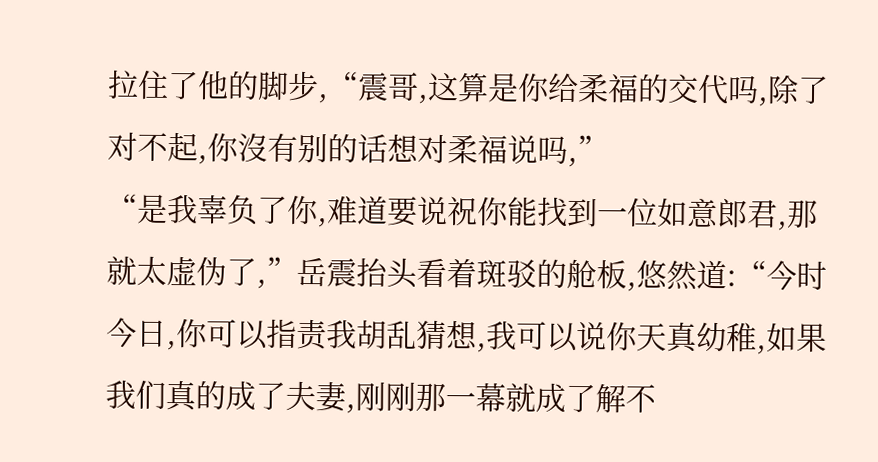拉住了他的脚步,“震哥,这算是你给柔福的交代吗,除了对不起,你沒有别的话想对柔福说吗,”
“是我辜负了你,难道要说祝你能找到一位如意郎君,那就太虚伪了,”岳震抬头看着斑驳的舱板,悠然道:“今时今日,你可以指责我胡乱猜想,我可以说你天真幼稚,如果我们真的成了夫妻,刚刚那一幕就成了解不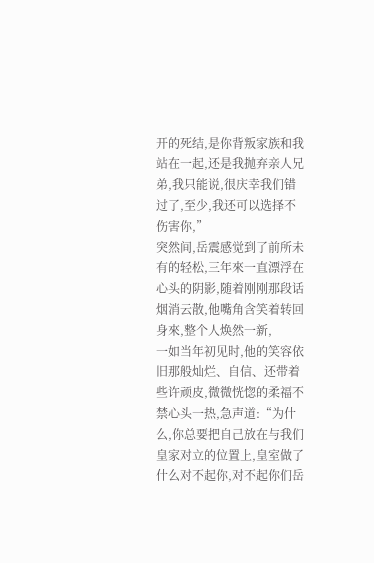开的死结,是你背叛家族和我站在一起,还是我抛弃亲人兄弟,我只能说,很庆幸我们错过了,至少,我还可以选择不伤害你,”
突然间,岳震感觉到了前所未有的轻松,三年來一直漂浮在心头的阴影,随着刚刚那段话烟消云散,他嘴角含笑着转回身來,整个人焕然一新,
一如当年初见时,他的笑容依旧那般灿烂、自信、还带着些许顽皮,微微恍惚的柔福不禁心头一热,急声道:“为什么,你总要把自己放在与我们皇家对立的位置上,皇室做了什么对不起你,对不起你们岳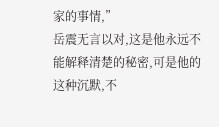家的事情,”
岳震无言以对,这是他永远不能解释清楚的秘密,可是他的这种沉默,不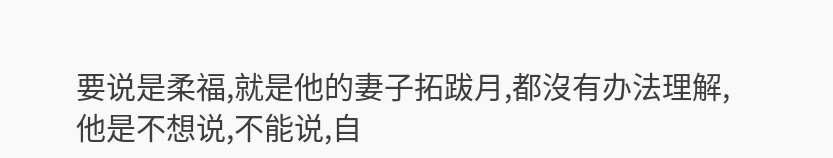要说是柔福,就是他的妻子拓跋月,都沒有办法理解,
他是不想说,不能说,自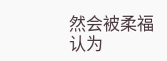然会被柔福认为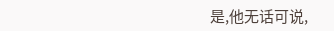是,他无话可说,